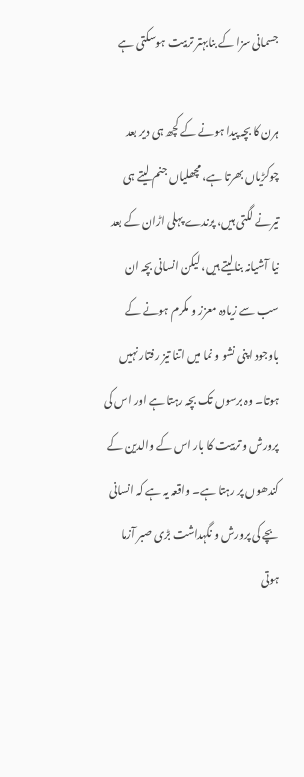جسمانی سزا کے بنابہتر تربیت ہوسکتی ہے

ہرن کا بچہ پیدا ہونے کے کچھ ہی دیر بعد چوکڑیاں بھرتا ہے، مچھلیاں جنم لیتے ہی تیرنے لگتی ہیں، پرندے پہلی اڑان کے بعد نیا آشیانہ بنالیتے ہیں، لیکن انسانی بچہ ان سب سے زیادہ معزز و مکرم ہونے کے باوجود اپنی نشو و نما میں اتنا تیز رفتار نہیں ہوتا۔ وہ برسوں تک بچہ رہتا ہے اور اس کی پرورش و تربیت کا بار اس کے والدین کے کندھوں پر رہتا ہے۔ واقعہ یہ ہے کہ انسانی بچے کی پرورش و نگہداشت بڑی صبر آزما ہوتی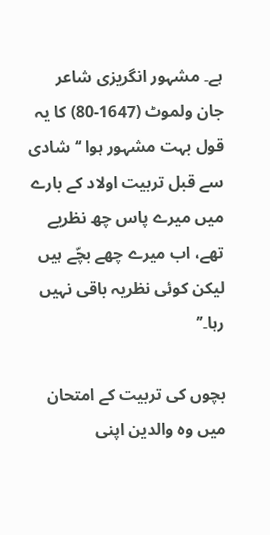ہے۔ مشہور انگریزی شاعر جان ولموٹ (1647-80) کا یہ قول بہت مشہور ہوا ‘‘شادی سے قبل تربیت اولاد کے بارے میں میرے پاس چھ نظریے تھے، اب میرے چھے بچّے ہیں لیکن کوئی نظریہ باقی نہیں رہا۔’’

بچوں کی تربیت کے امتحان میں وہ والدین اپنی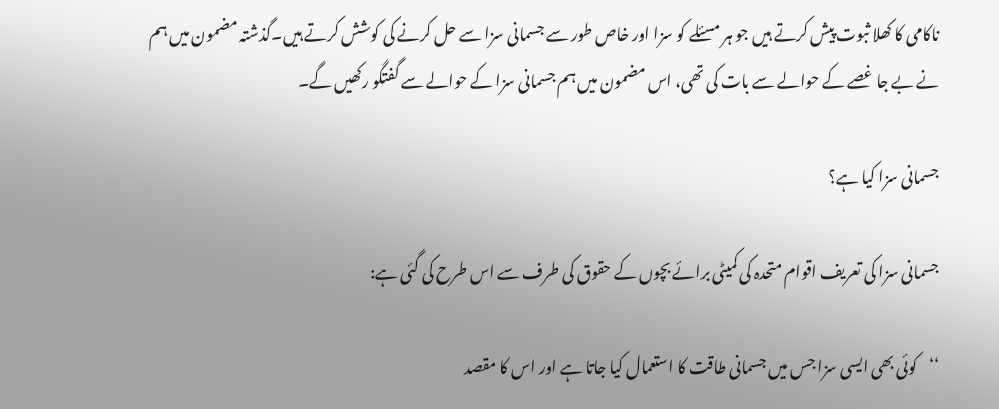ناکامی کا کھلا ثبوت پیش کرتے ہیں جو ہر مسئلے کو سزا اور خاص طور سے جسمانی سزا سے حل کرنے کی کوشش کرتے ہیں۔گذشتہ مضمون میں ہم نے بے جا غصے کے حوالے سے بات کی تھی، اس مضمون میں ہم جسمانی سزا کے حوالے سے گفتگو رکھیں گے۔

جسمانی سزا کیا ہے؟

جسمانی سزا کی تعریف اقوام متحدہ کی کمیٹی برائے بچوں کے حقوق کی طرف سے اس طرح کی گئی ہے:

‘‘کوئی بھی ایسی سزا جس میں جسمانی طاقت کا استعمال کیا جاتا ہے اور اس کا مقصد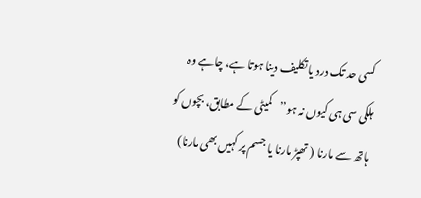کسی حد تک درد یا تکلیف دینا ہوتا ہے، چاہے وہ ہلکی سی ہی کیوں نہ ہو’’کمیٹی کے مطابق، بچوں کو ہاتھ سے مارنا ( تھپڑ مارنا یا جسم پر کہیں بھی مارنا)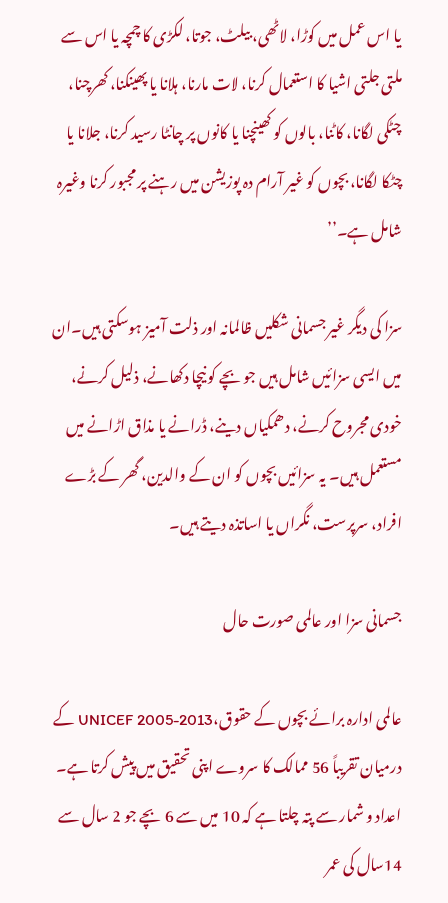یا اس عمل میں کوڑا، لاٹھی، بیلٹ، جوتا، لکڑی کا چمچہ یا اس سے ملتی جلتی اشیا کا استعمال کرنا، لات مارنا، ہلانا یا پھینکنا، کھرچنا، چٹکی لگانا، کاٹنا، بالوں کو کھینچنا یا کانوں پر چانٹا رسید کرنا، جلانا یا چٹکا لگانا، بچوں کو غیر آرام دہ پوزیشن میں رہنے پر مجبور کرنا وغیرہ شامل ہے۔’’

سزا کی دیگر غیر جسمانی شکلیں ظالمانہ اور ذلت آمیز ہوسکتی ہیں۔ان میں ایسی سزائیں شامل ہیں جو بچے کو نیچا دکھانے، ذلیل کرنے، خودی مجروح کرنے، دھمکیاں دینے، ڈرانے یا مذاق اڑانے میں مستعمل ہیں۔ یہ سزائیں بچوں کو ان کے والدین، گھر کے بڑے افراد، سرپرست، نگراں یا اساتذہ دیتے ہیں۔

جسمانی سزا اور عالمی صورت حال

عالمی ادارہ برائے بچوں کے حقوق،UNICEF 2005-2013 کے درمیان تقریباً 56 ممالک کا سروے اپنی تحقیق میں پیش کرتا ہے۔ اعداد و شمار سے پتہ چلتا ہے کہ 10 میں سے 6 بچے جو 2 سال سے 14سال کی عمر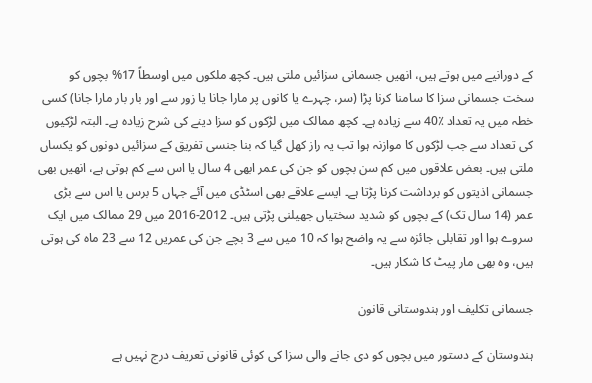کے دورانیے میں ہوتے ہیں، انھیں جسمانی سزائیں ملتی ہیں۔ کچھ ملکوں میں اوسطاً 17% بچوں کو سخت جسمانی سزا کا سامنا کرنا پڑا (سر، چہرے یا کانوں پر مارا جانا یا زور سے اور بار بار مارا جانا) کسی خطہ میں یہ تعداد ٪40 سے زیادہ ہے۔ کچھ ممالک میں لڑکوں کو سزا دینے کی شرح زیادہ ہے۔ البتہ لڑکیوں کی تعداد سے جب لڑکوں کا موازنہ ہوا تب یہ راز کھل گیا کہ بنا جنسی تفریق کے سزائیں دونوں کو یکساں ملتی ہیں۔ بعض علاقوں میں کم سن بچوں کو جن کی عمر ابھی 4 سال یا اس سے کم ہوتی ہے، انھیں بھی جسمانی اذیتوں کو برداشت کرنا پڑتا ہے۔ ایسے علاقے بھی اسٹڈی میں آئے جہاں 5 برس یا اس سے بڑی عمر (14 سال تک) کے بچوں کو شدید سختیاں جھیلنی پڑتی ہیں۔ 2012-2016 میں 29 ممالک میں ایک سروے ہوا اور تقابلی جائزہ سے یہ واضح ہوا کہ 10 میں سے 3 بچے جن کی عمریں 12 سے 23 ماہ کی ہوتی ہیں، وہ بھی مار پیٹ کا شکار ہیں۔

جسمانی تکلیف اور ہندوستانی قانون

ہندوستان کے دستور میں بچوں کو دی جانے والی سزا کی کوئی قانونی تعریف درج نہیں ہے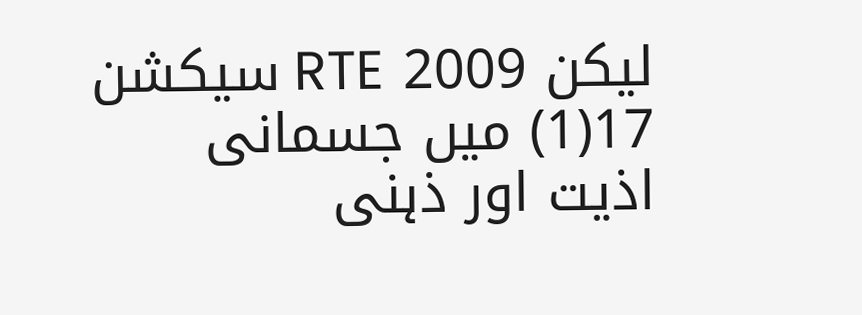لیکن 2009 RTE سیکشن 17(1) میں جسمانی اذیت اور ذہنی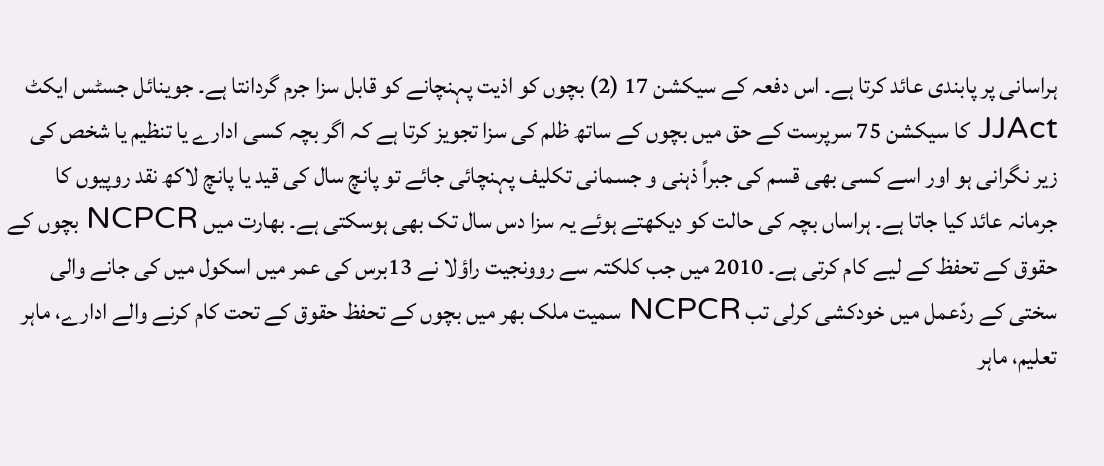ہراسانی پر پابندی عائد کرتا ہے۔ اس دفعہ کے سیکشن 17 (2) بچوں کو اذیت پہنچانے کو قابل سزا جرم گردانتا ہے۔ جوینائل جسٹس ایکٹ JJAct کا سیکشن 75 سرپرست کے حق میں بچوں کے ساتھ ظلم کی سزا تجویز کرتا ہے کہ اگر بچہ کسی ادارے یا تنظیم یا شخص کی زیر نگرانی ہو اور اسے کسی بھی قسم کی جبراً ذہنی و جسمانی تکلیف پہنچائی جائے تو پانچ سال کی قید یا پانچ لاکھ نقد روپیوں کا جرمانہ عائد کیا جاتا ہے۔ ہراساں بچہ کی حالت کو دیکھتے ہوئے یہ سزا دس سال تک بھی ہوسکتی ہے۔ بھارت میں NCPCR بچوں کے حقوق کے تحفظ کے لیے کام کرتی ہے۔ 2010 میں جب کلکتہ سے روونجیت راؤلا نے 13برس کی عمر میں اسکول میں کی جانے والی سختی کے ردّعمل میں خودکشی کرلی تب NCPCR سمیت ملک بھر میں بچوں کے تحفظ حقوق کے تحت کام کرنے والے ادارے، ماہر تعلیم، ماہر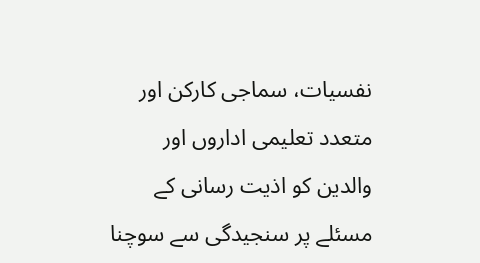نفسیات، سماجی کارکن اور متعدد تعلیمی اداروں اور والدین کو اذیت رسانی کے مسئلے پر سنجیدگی سے سوچنا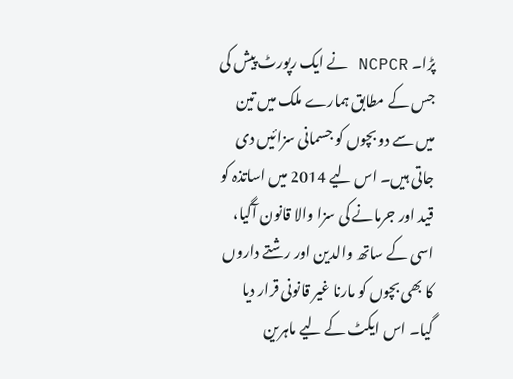پڑا۔ NCPCR نے ایک رپورٹ پیش کی جس کے مطابق ہمارے ملک میں تین میں سے دو بچوں کو جسمانی سزائیں دی جاتی ہیں۔ اس لیے 2014 میں اساتذہ کو قید اور جرمانے کی سزا والا قانون آگیا، اسی کے ساتھ والدین اور رشتے داروں کا بھی بچوں کو مارنا غیر قانونی قرار دیا گیا۔ اس ایکٹ کے لیے ماہرین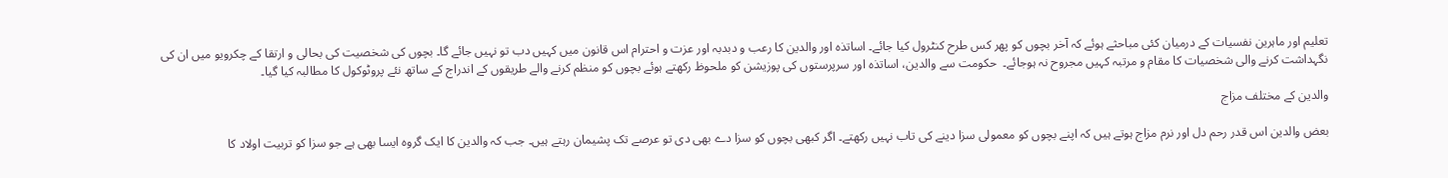تعلیم اور ماہرین نفسیات کے درمیان کئی مباحثے ہوئے کہ آخر بچوں کو پھر کس طرح کنٹرول کیا جائے۔ اساتذہ اور والدین کا رعب و دبدبہ اور عزت و احترام اس قانون میں کہیں دب تو نہیں جائے گا۔ بچوں کی شخصیت کی بحالی و ارتقا کے چکرویو میں ان کی نگہداشت کرنے والی شخصیات کا مقام و مرتبہ کہیں مجروح نہ ہوجائے۔  حکومت سے والدین، اساتذہ اور سرپرستوں کی پوزیشن کو ملحوظ رکھتے ہوئے بچوں کو منظم کرنے والے طریقوں کے اندراج کے ساتھ نئے پروٹوکول کا مطالبہ کیا گیا۔

والدین کے مختلف مزاج

بعض والدین اس قدر رحم دل اور نرم مزاج ہوتے ہیں کہ اپنے بچوں کو معمولی سزا دینے کی تاب نہیں رکھتے۔ اگر کبھی بچوں کو سزا دے بھی دی تو عرصے تک پشیمان رہتے ہیں۔ جب کہ والدین کا ایک گروہ ایسا بھی ہے جو سزا کو تربیت اولاد کا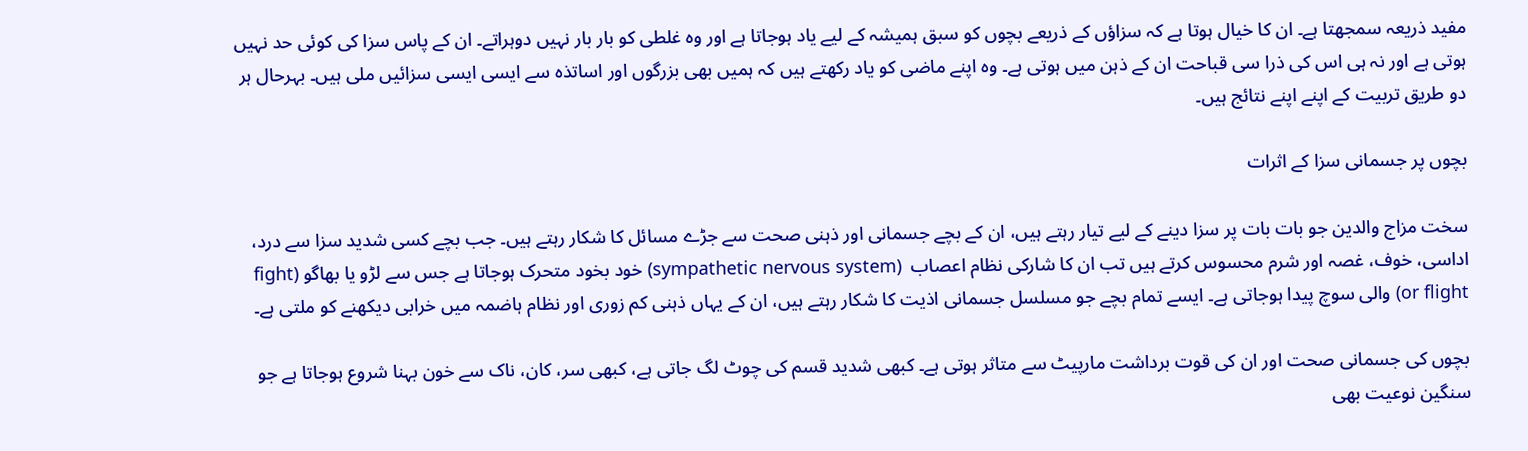مفید ذریعہ سمجھتا ہے۔ ان کا خیال ہوتا ہے کہ سزاؤں کے ذریعے بچوں کو سبق ہمیشہ کے لیے یاد ہوجاتا ہے اور وہ غلطی کو بار بار نہیں دوہراتے۔ ان کے پاس سزا کی کوئی حد نہیں ہوتی ہے اور نہ ہی اس کی ذرا سی قباحت ان کے ذہن میں ہوتی ہے۔ وہ اپنے ماضی کو یاد رکھتے ہیں کہ ہمیں بھی بزرگوں اور اساتذہ سے ایسی ایسی سزائیں ملی ہیں۔ بہرحال ہر دو طریق تربیت کے اپنے اپنے نتائج ہیں۔

بچوں پر جسمانی سزا کے اثرات

سخت مزاج والدین جو بات بات پر سزا دینے کے لیے تیار رہتے ہیں، ان کے بچے جسمانی اور ذہنی صحت سے جڑے مسائل کا شکار رہتے ہیں۔ جب بچے کسی شدید سزا سے درد، اداسی، خوف، غصہ اور شرم محسوس کرتے ہیں تب ان کا شارکی نظام اعصاب  (sympathetic nervous system) خود بخود متحرک ہوجاتا ہے جس سے لڑو یا بھاگو (fight or flight) والی سوچ پیدا ہوجاتی ہے۔ ایسے تمام بچے جو مسلسل جسمانی اذیت کا شکار رہتے ہیں، ان کے یہاں ذہنی کم زوری اور نظام ہاضمہ میں خرابی دیکھنے کو ملتی ہے۔

بچوں کی جسمانی صحت اور ان کی قوت برداشت مارپیٹ سے متاثر ہوتی ہے۔ کبھی شدید قسم کی چوٹ لگ جاتی ہے، کبھی سر، کان، ناک سے خون بہنا شروع ہوجاتا ہے جو سنگین نوعیت بھی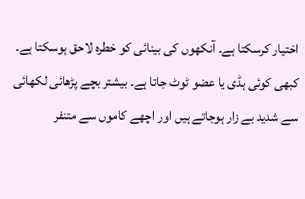اختیار کرسکتا ہے۔ آنکھوں کی بینائی کو خطرہ لاحق ہوسکتا ہے۔ کبھی کوئی ہڈی یا عضو ٹوٹ جاتا ہے۔ بیشتر بچے پڑھائی لکھائی سے شدید بے زار ہوجاتے ہیں اور اچھے کاموں سے متنفر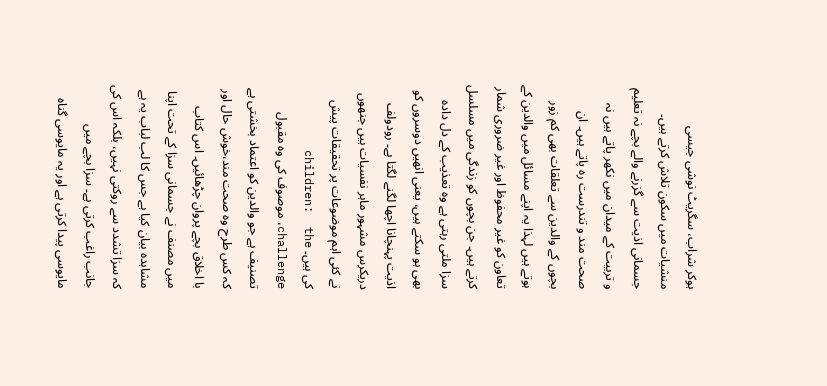ہوکر شراب، سگریٹ نوشی جیسی منشیات میں سکون تلاش کرتے ہیں۔ جسمانی اذیت سے گزرنے والے بچے نہ تعلیم و تربیت کے میدان میں نکھر پاتے ہیں نہ صحت مند و تندرست رہ پاتے ہیں۔ ان بچوں کے والدین سے تعلقات بھی کم زور ہوتے ہیں لہذا یہ اپنے مسائل میں والدین کے تعاون کو غیر محفوظ اور غیر ضروری شمار کرتے ہیں۔ جن بچوں کو زندگی میں مسلسل سزا ملتی رہتی ہے وہ تعذیب کے دل دادہ بھی ہو سکتے ہیں، یعنی انھیں دوسروں کو اذیت پہنچانا اچھا لگنے لگتا ہے۔ رودولف دریکرس مشہور ماہر نفسیات ہیں جنھوں نے کئی اہم موضوعات پر تحقیقات پیش کی ہیں۔ children:  the challenge، موصوف کی وہ مقبول تصنیف ہے جو والدین کو اعتماد بخشتی ہے کہ کس طرح وہ صحت مند،خوش حال اور با اخلاق بچے پروان چڑھائیں۔ اس کتاب میں مصنف نے جسمانی سزا کے تحت اپنا مشاہدہ بیان کیا ہے جس کا لب لباب یہ ہے کہ سزا تشدد سے روکتی نہیں، بلکہ اس کی جانب راغب کرتی ہے۔ سزا بچے میں مایوسی پیدا کرتی ہے اور یہ مایوسی گناہ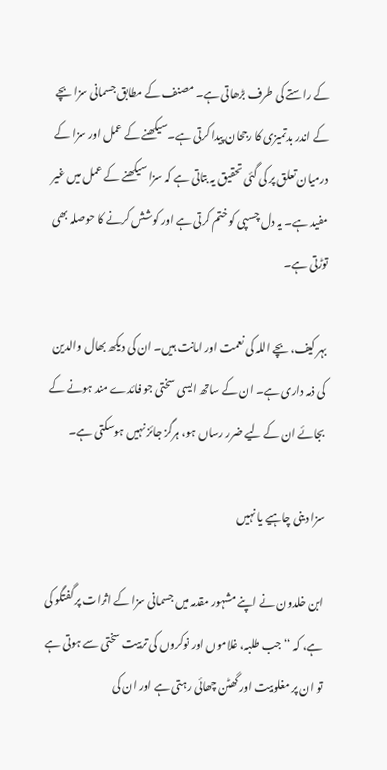کے راستے کی طرف بڑھاتی ہے۔ مصنف کے مطابق جسمانی سزا بچے کے اندر بدتمیزی کا رجحان پیدا کرتی ہے۔سیکھنے کے عمل اور سزا کے درمیان تعلق پر کی گئی تحقیق یہ بتاتی ہے کہ سزا سیکھنے کے عمل میں غیر مفید ہے۔ یہ دل چسپی کو ختم کرتی ہے اور کوشش کرنے کا حوصلہ بھی توڑتی ہے۔

بہر کیف، بچے اللہ کی نعمت اور امانت ہیں۔ ان کی دیکھ بھال والدین کی ذمہ داری ہے۔ ان کے ساتھ ایسی سختی جو فائدے مند ہونے کے بجائے ان کے لیے ضرر رساں ہو، ہرگز جائز نہیں ہوسکتی ہے۔

سزا دینی چاہیے یا نہیں

ابن خلدون نے اپنے مشہور مقدمہ میں جسمانی سزا کے اثرات پر گفتگو کی ہے، کہ ‘‘جب طلبہ، غلاموں اور نوکروں کی تربیت سختی سے ہوتی ہے تو ان پر مغلوبیت اور گھٹن چھائی رہتی ہے اور ان کی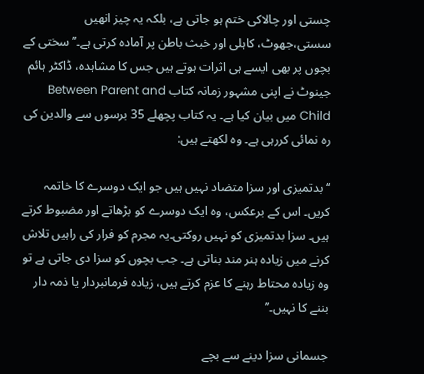چستی اور چالاکی ختم ہو جاتی ہے، بلکہ یہ چیز انھیں سستی،جھوٹ، کاہلی اور خبث باطن پر آمادہ کرتی ہے۔’’ سختی کے بچوں پر بھی ایسے ہی اثرات ہوتے ہیں جس کا مشاہدہ، ڈاکٹر ہائم جینوٹ نے اپنی مشہور زمانہ کتاب Between Parent and Child میں بیان کیا ہے۔ یہ کتاب پچھلے 35 برسوں سے والدین کی رہ نمائی کررہی ہے۔ وہ لکھتے ہیں:

‘‘بدتمیزی اور سزا متضاد نہیں ہیں جو ایک دوسرے کا خاتمہ کریں۔ اس کے برعکس، وہ ایک دوسرے کو بڑھاتے اور مضبوط کرتے ہیں۔ سزا بدتمیزی کو نہیں روکتی۔یہ مجرم کو فرار کی راہیں تلاش کرنے میں زیادہ ہنر مند بناتی ہے۔ جب بچوں کو سزا دی جاتی ہے تو وہ زیادہ محتاط رہنے کا عزم کرتے ہیں، زیادہ فرمانبردار یا ذمہ دار بننے کا نہیں۔’’

جسمانی سزا دینے سے بچے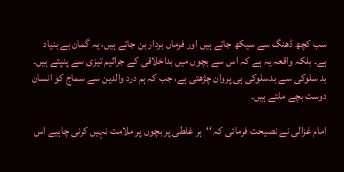سب کچھ ڈھنگ سے سیکھ جاتے ہیں اور فرماں بردار بن جاتے ہیں، یہ گمان بے بنیاد ہے۔ بلکہ واقعہ یہ ہے کہ اس سے بچوں میں بداخلاقی کے جراثیم تیزی سے پنپتے ہیں۔ بد سلوکی سے بدسلوکی ہی پروان چڑھتی ہے، جب کہ ہم درد والدین سے سماج کو انسان دوست بچے ملتے ہیں۔

امام غزالی نے نصیحت فرمائی کہ ‘‘ہر غلطی پر بچوں پر ملامت نہیں کرنی چاہیے اس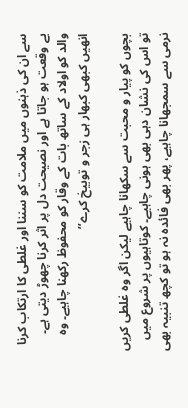سے ان کی ذہنوں میں ملامت کو سننا اور غلطی کا ارتکاب کرنا بے وقعت ہو جاتا ہے اور نصیحت دل پر اثر کرنا چھوڑ دیتی ہے۔ والد کو اولاد کے ساتھ بات کے وقار کو محفوظ رکھنا چاہیے۔ وہ انھیں کبھی کبھار ہی زجر و توبیخ کرے’’

بچوں کو پیار و محبت سے سکھانا چاہیے لیکن اگر وہ غلطی کریں تو اس کی نشان دہی بھی ہونی چاہیے۔ کوتاہیوں پر شروع میں نرمی سے سمجھانا چاہیے، پھر بھی فائدہ نہ ہو تو کچھ تنبیہ بھی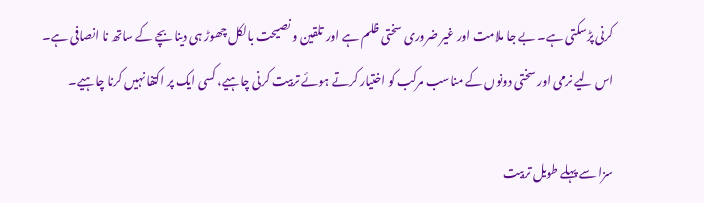کرنی پڑسکتی ہے۔ بے جا ملامت اور غیر ضروری سختی ظلم ہے اور تلقین و نصیحت بالکل چھوڑ ہی دینا بچے کے ساتھ نا انصافی ہے۔ اس لیے نرمی اور سختی دونوں کے مناسب مرکب کو اختیار کرتے ہوئے تربیت کرنی چاہیے، کسی ایک پر اکتفا نہیں کرنا چاہیے۔

سزا سے پہلے طویل تربیت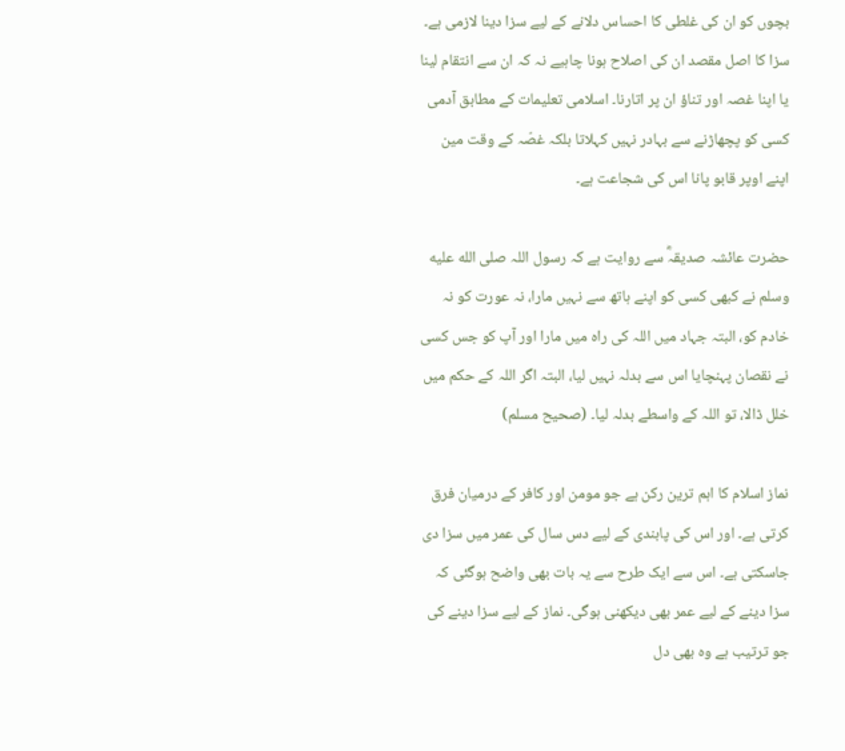بچوں کو ان کی غلطی کا احساس دلانے کے لیے سزا دینا لازمی ہے۔ سزا کا اصل مقصد ان کی اصلاح ہونا چاہیے نہ کہ ان سے انتقام لینا یا اپنا غصہ اور تناؤ ان پر اتارنا۔ اسلامی تعلیمات کے مطابق آدمی کسی کو پچھاڑنے سے بہادر نہیں کہلاتا بلکہ غصّہ کے وقت مین اپنے اوپر قابو پانا اس کی شجاعت ہے۔

حضرت عائشہ صدیقہؓ سے روایت ہے کہ رسول اللہ صلى الله عليه وسلم نے کبھی کسی کو اپنے ہاتھ سے نہیں مارا، نہ عورت کو نہ خادم کو، البتہ جہاد میں اللہ کی راہ میں مارا اور آپ کو جس کسی نے نقصان پہنچایا اس سے بدلہ نہیں لیا، البتہ اگر اللہ کے حکم میں خلل ڈالا، تو اللہ کے واسطے بدلہ لیا۔ (صحیح مسلم)

نماز اسلام کا اہم ترین رکن ہے جو مومن اور کافر کے درمیان فرق کرتی ہے۔ اور اس کی پابندی کے لیے دس سال کی عمر میں سزا دی جاسکتی ہے۔ اس سے ایک طرح سے یہ بات بھی واضح ہوگئی کہ سزا دینے کے لیے عمر بھی دیکھنی ہوگی۔ نماز کے لیے سزا دینے کی جو ترتیب ہے وہ بھی دل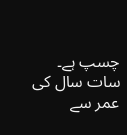چسپ ہے۔ سات سال کی عمر سے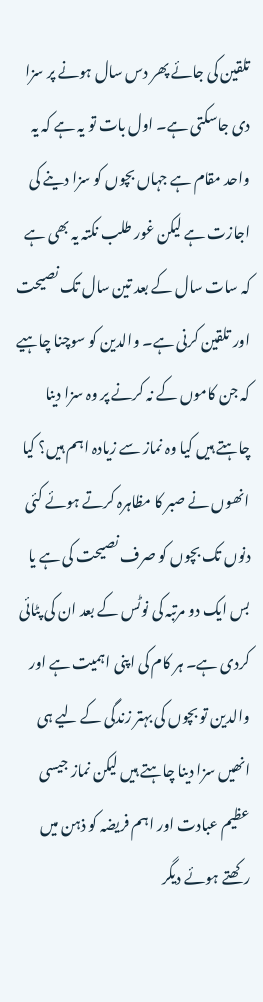تلقین کی جائے پھر دس سال ہونے پر سزا دی جاسکتی ہے۔ اول بات تو یہ ہے کہ یہ واحد مقام ہے جہاں بچوں کو سزا دینے کی اجازت ہے لیکن غور طلب نکتہ یہ بھی ہے کہ سات سال کے بعد تین سال تک نصیحت اور تلقین کرنی ہے۔ والدین کو سوچنا چاہیے کہ جن کاموں کے نہ کرنے پر وہ سزا دینا چاہتے ہیں کیا وہ نماز سے زیادہ اہم ہیں؟ کیا انھوں نے صبر کا مظاہرہ کرتے ہوئے کئی دنوں تک بچوں کو صرف نصیحت کی ہے یا بس ایک دو مرتبہ کی نوٹس کے بعد ان کی پٹائی کردی ہے۔ ہر کام کی اپنی اہمیت ہے اور والدین تو بچوں کی بہتر زندگی کے لیے ہی انھیں سزا دینا چاہتے ہیں لیکن نماز جیسی عظیم عبادت اور اہم فریضہ کو ذہن میں رکھتے ہوئے دیگر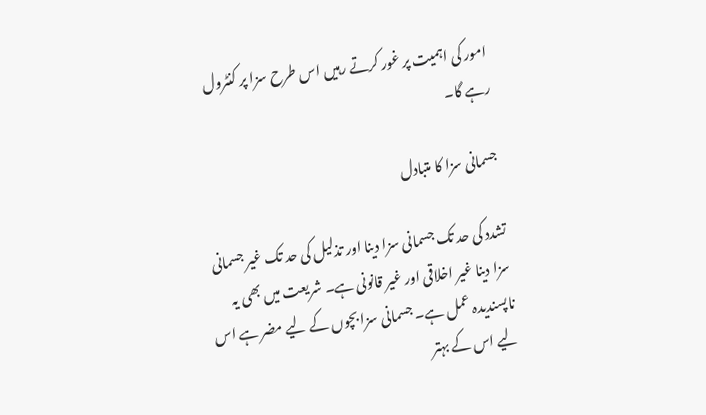امور کی اہمیت پر غور کرتے رہیں اس طرح سزا پر کنٹرول رہے گا۔

جسمانی سزا کا متبادل

تشدد کی حد تک جسمانی سزا دینا اور تذلیل کی حد تک غیر جسمانی سزا دینا غیر اخلاقی اور غیر قانونی ہے۔ شریعت میں بھی یہ ناپسندیدہ عمل ہے۔ جسمانی سزا بچوں کے لیے مضر ہے اس لیے اس کے بہتر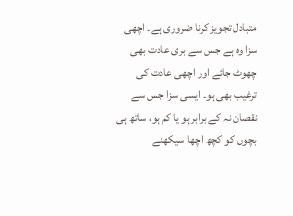متبادل تجویز کرنا ضروری ہے۔ اچھی سزا وہ ہے جس سے بری عادت بھی چھوٹ جائے اور اچھی عادت کی ترغیب بھی ہو۔ ایسی سزا جس سے نقصان نہ کے برابر ہو یا کم ہو، ساتھ ہی بچوں کو کچھ اچھا سیکھنے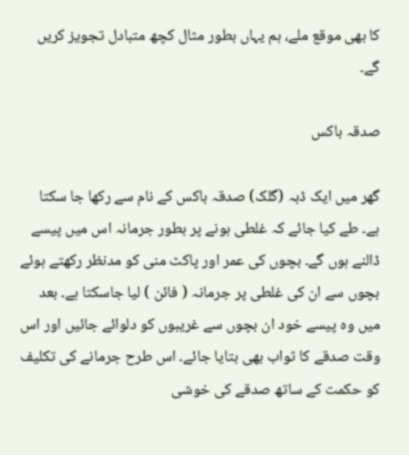کا بھی موقع ملے، ہم یہاں بطور مثال کچھ متبادل تجویز کریں گے۔

صدقہ باکس

گھر میں ایک ڈبہ (گلک) صدقہ باکس کے نام سے رکھا جا سکتا ہے۔ طے کیا جائے کہ غلطی ہونے پر بطور جرمانہ اس میں پیسے ڈالنے ہوں گے۔ بچوں کی عمر اور پاکٹ منی کو مدنظر رکھتے ہوئے بچوں سے ان کی غلطی پر جرمانہ ( فائن ) لیا جاسکتا ہے۔ بعد میں وہ پیسے خود ان بچوں سے غریبوں کو دلوائے جائیں اور اس وقت صدقے کا ثواب بھی بتایا جائے۔ اس طرح جرمانے کی تکلیف کو حکمت کے ساتھ صدقے کی خوشی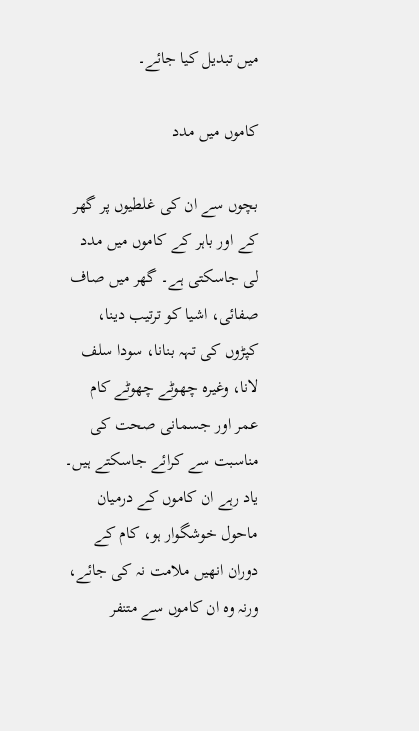میں تبدیل کیا جائے۔

کاموں میں مدد

بچوں سے ان کی غلطیوں پر گھر کے اور باہر کے کاموں میں مدد لی جاسکتی ہے۔ گھر میں صاف صفائی، اشیا کو ترتیب دینا، کپڑوں کی تہہ بنانا، سودا سلف لانا، وغیرہ چھوٹے چھوٹے کام عمر اور جسمانی صحت کی مناسبت سے کرائے جاسکتے ہیں۔ یاد رہے ان کاموں کے درمیان ماحول خوشگوار ہو، کام کے دوران انھیں ملامت نہ کی جائے، ورنہ وہ ان کاموں سے متنفر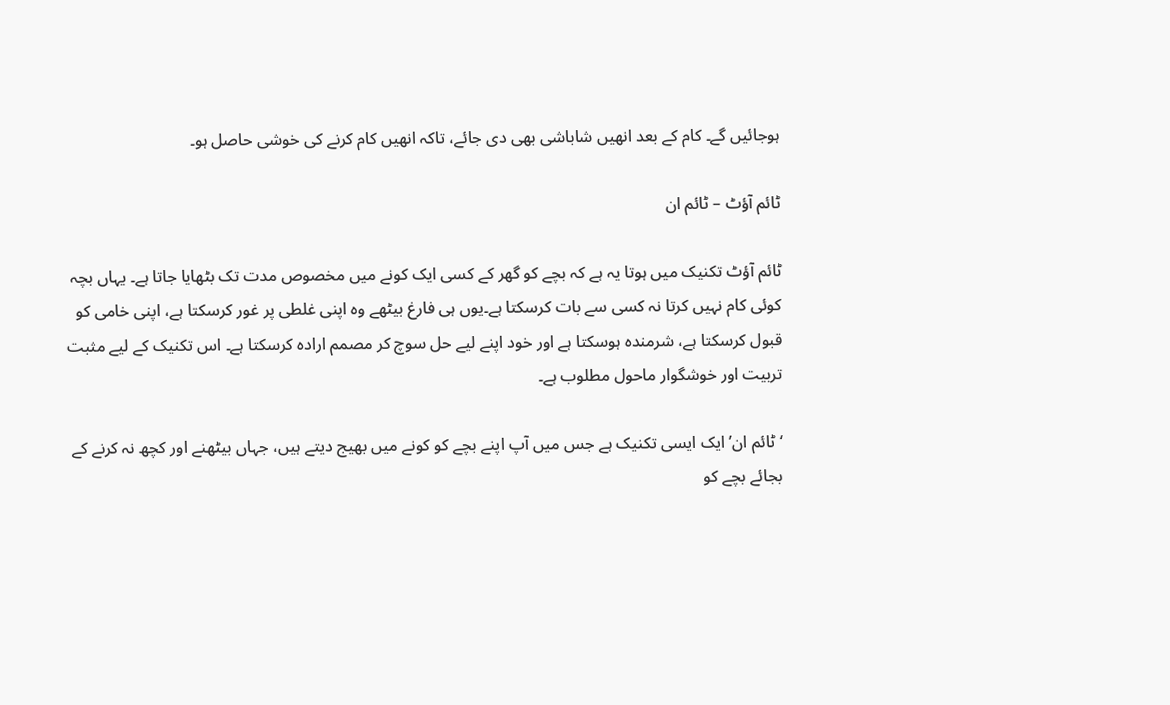ہوجائیں گے۔ کام کے بعد انھیں شاباشی بھی دی جائے، تاکہ انھیں کام کرنے کی خوشی حاصل ہو۔

ٹائم آؤٹ – ٹائم ان

ٹائم آؤٹ تکنیک میں ہوتا یہ ہے کہ بچے کو گھر کے کسی ایک کونے میں مخصوص مدت تک بٹھایا جاتا ہے۔ یہاں بچہ کوئی کام نہیں کرتا نہ کسی سے بات کرسکتا ہے۔یوں ہی فارغ بیٹھے وہ اپنی غلطی پر غور کرسکتا ہے، اپنی خامی کو قبول کرسکتا ہے، شرمندہ ہوسکتا ہے اور خود اپنے لیے حل سوچ کر مصمم ارادہ کرسکتا ہے۔ اس تکنیک کے لیے مثبت تربیت اور خوشگوار ماحول مطلوب ہے۔

‘ٹائم ان’ ایک ایسی تکنیک ہے جس میں آپ اپنے بچے کو کونے میں بھیج دیتے ہیں، جہاں بیٹھنے اور کچھ نہ کرنے کے بجائے بچے کو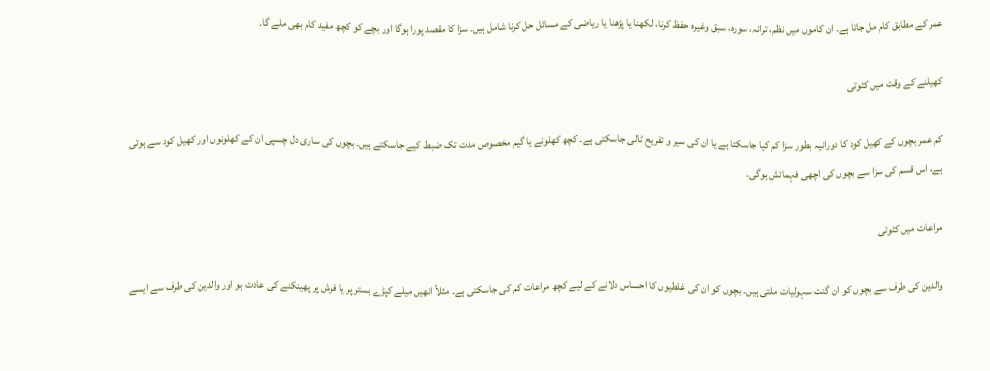عمر کے مطابق کام مل جاتا ہے۔ ان کاموں میں نظم، ترانہ، سورہ، سبق وغیرہ حفظ کرنا، لکھنا یا پڑھنا یا ریاضی کے مسائل حل کرنا شامل ہیں۔ سزا کا مقصد پورا ہوگا اور بچے کو کچھ مفید کام بھی ملے گا۔

کھیلنے کے وقت میں کٹوتی

کم عمر بچوں کے کھیل کود کا دورانیہ بطور سزا کم کیا جاسکتا ہے یا ان کی سیر و تفریح ٹالی جاسکتی ہے۔ کچھ کھلونے یا گیم مخصوص مدت تک ضبط کیے جاسکتے ہیں۔ بچوں کی ساری دل چسپی ان کے کھلونوں اور کھیل کود سے ہوتی ہے، اس قسم کی سزا سے بچوں کی اچھی فہمائش ہوگی۔

مراعات میں کٹوتی

والدین کی طرف سے بچوں کو ان گنت سہولیات ملتی ہیں۔ بچوں کو ان کی غلطیوں کا احساس دلانے کے لیے کچھ مراعات کم کی جاسکتی ہے۔ مثلاً انھیں میلے کپڑے بستر پر یا فرش پر پھینکنے کی عادت ہو اور والدین کی طرف سے ایسے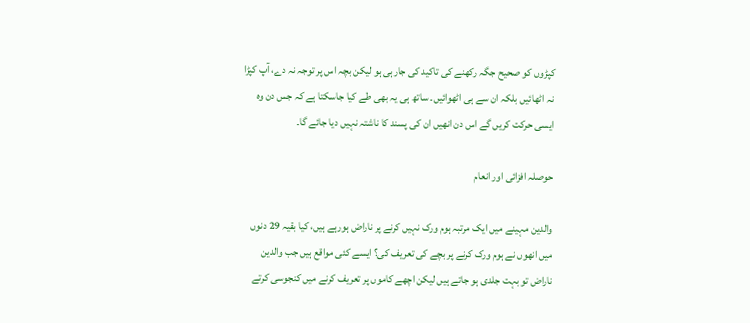کپڑوں کو صحیح جگہ رکھنے کی تاکید کی جارہی ہو لیکن بچہ اس پر توجہ نہ دے، آپ کپڑا نہ اٹھائیں بلکہ ان سے ہی اٹھوائیں۔ ساتھ ہی یہ بھی طے کیا جاسکتا ہے کہ جس دن وہ ایسی حرکت کریں گے اس دن انھیں ان کی پسند کا ناشتہ نہیں دیا جائے گا۔

حوصلہ افزائی اور انعام

والدین مہینے میں ایک مرتبہ ہوم ورک نہیں کرنے پر ناراض ہورہے ہیں، کیا بقیہ 29 دنوں میں انھوں نے ہوم ورک کرنے پر بچے کی تعریف کی؟ ایسے کئی مواقع ہیں جب والدین ناراض تو بہت جلدی ہو جاتے ہیں لیکن اچھے کاموں پر تعریف کرنے میں کنجوسی کرتے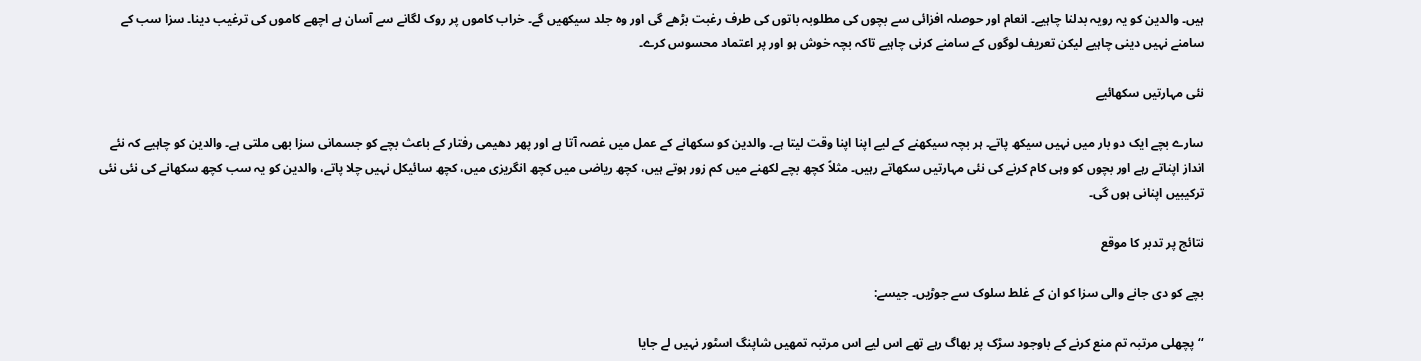ہیں۔ والدین کو یہ رویہ بدلنا چاہیے۔ انعام اور حوصلہ افزائی سے بچوں کی مطلوبہ باتوں کی طرف رغبت بڑھے گی اور وہ جلد سیکھیں گے۔ خراب کاموں پر روک لگانے سے آسان ہے اچھے کاموں کی ترغیب دینا۔ سزا سب کے سامنے نہیں دینی چاہیے لیکن تعریف لوگوں کے سامنے کرنی چاہیے تاکہ بچہ خوش ہو اور پر اعتماد محسوس کرے۔

نئی مہارتیں سکھائیے

سارے بچے ایک دو بار میں نہیں سیکھ پاتے۔ ہر بچہ سیکھنے کے لیے اپنا اپنا وقت لیتا ہے۔ والدین کو سکھانے کے عمل میں غصہ آتا ہے اور پھر دھیمی رفتار کے باعث بچے کو جسمانی سزا بھی ملتی ہے۔ والدین کو چاہیے کہ نئے انداز اپناتے رہے اور بچوں کو وہی کام کرنے کی نئی مہارتیں سکھاتے رہیں۔ مثلاً کچھ بچے لکھنے میں کم زور ہوتے ہیں، کچھ ریاضی میں کچھ انگریزی میں، کچھ سائیکل نہیں چلا پاتے، والدین کو یہ سب کچھ سکھانے کی نئی نئی ترکیبیں اپنانی ہوں گی۔

نتائج پر تدبر کا موقع

بچے کو دی جانے والی سزا کو ان کے غلط سلوک سے جوڑیں۔ جیسے:

‘‘پچھلی مرتبہ تم منع کرنے کے باوجود سڑک پر بھاگ رہے تھے اس لیے اس مرتبہ تمھیں شاپنگ اسٹور نہیں لے جایا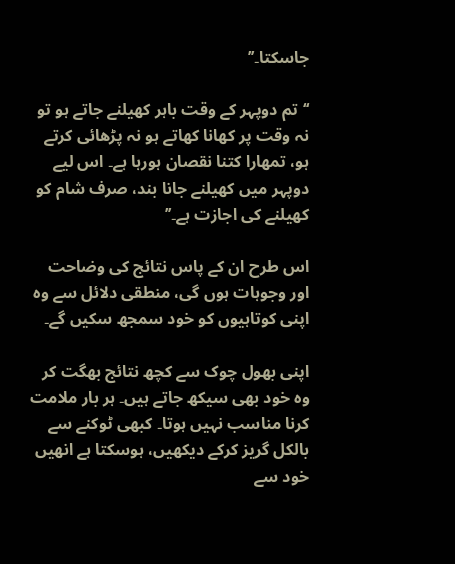جاسکتا۔’’

‘‘تم دوپہر کے وقت باہر کھیلنے جاتے ہو تو نہ وقت پر کھانا کھاتے ہو نہ پڑھائی کرتے ہو، تمھارا کتنا نقصان ہورہا ہے۔ اس لیے دوپہر میں کھیلنے جانا بند، صرف شام کو کھیلنے کی اجازت ہے۔’’

اس طرح ان کے پاس نتائج کی وضاحت اور وجوہات ہوں گی، منطقی دلائل سے وہ اپنی کوتاہیوں کو خود سمجھ سکیں گے۔

اپنی بھول چوک سے کچھ نتائج بھگت کر وہ خود بھی سیکھ جاتے ہیں۔ ہر بار ملامت کرنا مناسب نہیں ہوتا۔ کبھی ٹوکنے سے بالکل گریز کرکے دیکھیں، ہوسکتا ہے انھیں خود سے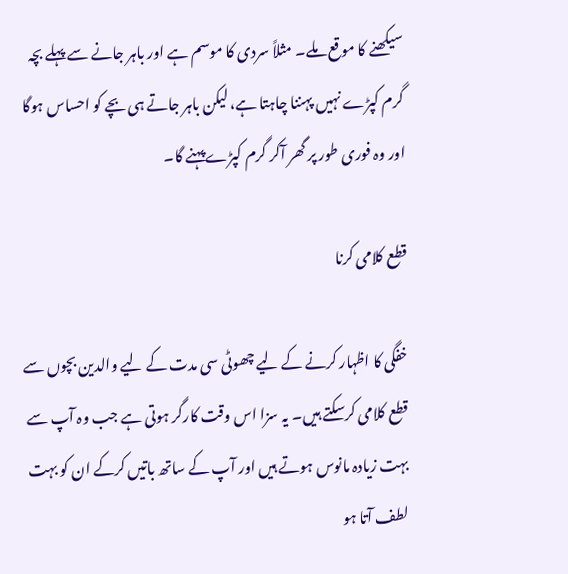سیکھنے کا موقع ملے۔ مثلاً سردی کا موسم ہے اور باہر جانے سے پہلے بچہ گرم کپڑے نہیں پہننا چاہتا ہے، لیکن باہر جاتے ہی بچے کو احساس ہوگا اور وہ فوری طور پر گھر آکر گرم کپڑے پہنے گا۔

قطع کلامی کرنا

خفگی کا اظہار کرنے کے لیے چھوٹی سی مدت کے لیے والدین بچوں سے قطع کلامی کرسکتے ہیں۔ یہ سزا اس وقت کارگر ہوتی ہے جب وہ آپ سے بہت زیادہ مانوس ہوتے ہیں اور آپ کے ساتھ باتیں کرکے ان کو بہت لطف آتا ہو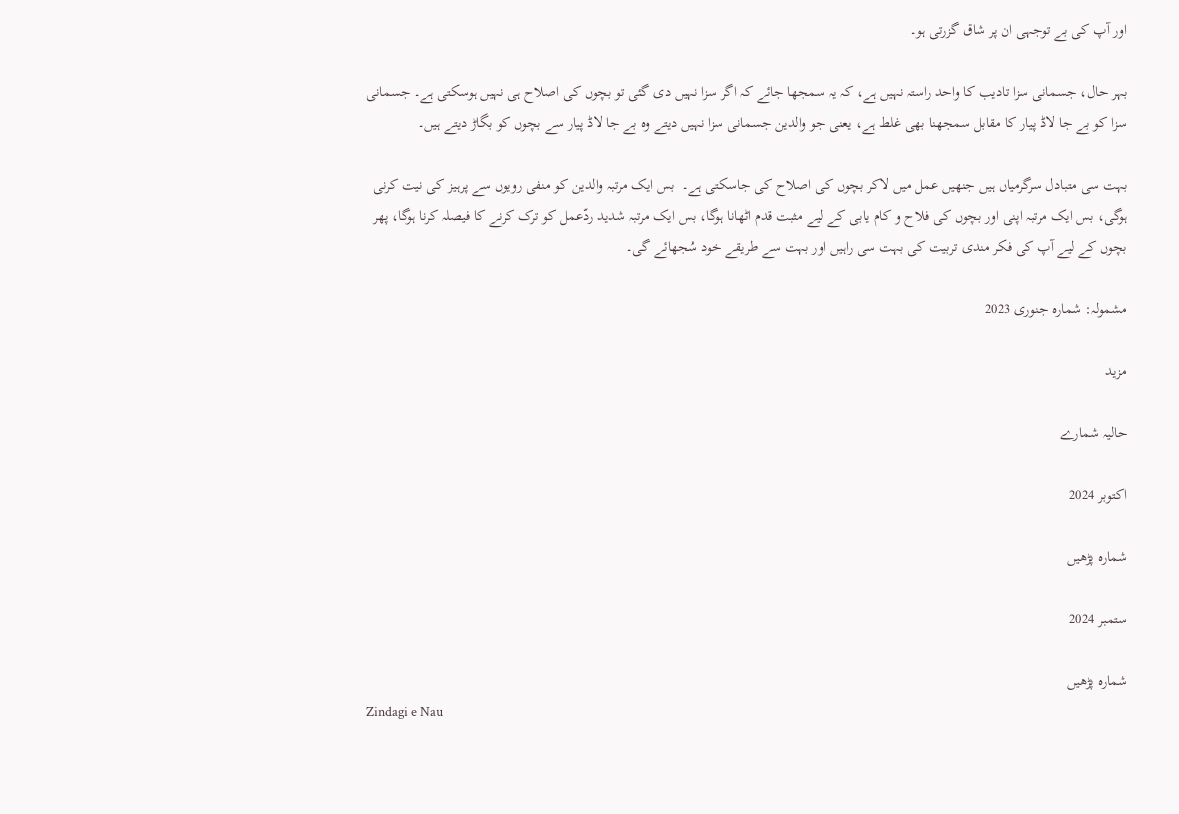اور آپ کی بے توجہی ان پر شاق گزرتی ہو۔

بہر حال، جسمانی سزا تادیب کا واحد راستہ نہیں ہے، کہ یہ سمجھا جائے کہ اگر سزا نہیں دی گئی تو بچوں کی اصلاح ہی نہیں ہوسکتی ہے۔ جسمانی سزا کو بے جا لاڈ پیار کا مقابل سمجھنا بھی غلط ہے، یعنی جو والدین جسمانی سزا نہیں دیتے وہ بے جا لاڈ پیار سے بچوں کو بگاڑ دیتے ہیں۔

بہت سی متبادل سرگرمیاں ہیں جنھیں عمل میں لاکر بچوں کی اصلاح کی جاسکتی ہے۔  بس ایک مرتبہ والدین کو منفی رویوں سے پرہیز کی نیت کرنی ہوگی، بس ایک مرتبہ اپنی اور بچوں کی فلاح و کام یابی کے لیے مثبت قدم اٹھانا ہوگا، بس ایک مرتبہ شدید ردّعمل کو ترک کرنے کا فیصلہ کرنا ہوگا، پھر بچوں کے لیے آپ کی فکر مندی تربیت کی بہت سی راہیں اور بہت سے طریقے خود سُجھائے گی۔

مشمولہ: شمارہ جنوری 2023

مزید

حالیہ شمارے

اکتوبر 2024

شمارہ پڑھیں

ستمبر 2024

شمارہ پڑھیں
Zindagi e Nau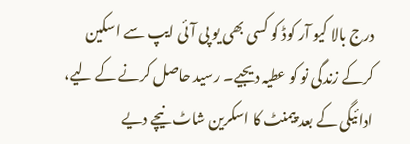درج بالا کیو آر کوڈ کو کسی بھی یو پی آئی ایپ سے اسکین کرکے زندگی نو کو عطیہ دیجیے۔ رسید حاصل کرنے کے لیے، ادائیگی کے بعد پیمنٹ کا اسکرین شاٹ نیچے دیے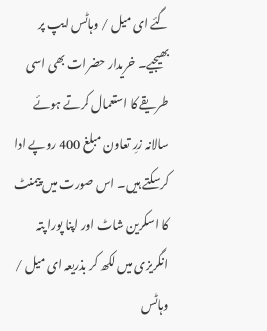گئے ای میل / وہاٹس ایپ پر بھیجیے۔ خریدار حضرات بھی اسی طریقے کا استعمال کرتے ہوئے سالانہ زرِ تعاون مبلغ 400 روپے ادا کرسکتے ہیں۔ اس صورت میں پیمنٹ کا اسکرین شاٹ اور اپنا پورا پتہ انگریزی میں لکھ کر بذریعہ ای میل / وہاٹس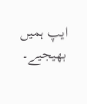ایپ ہمیں بھیجیے۔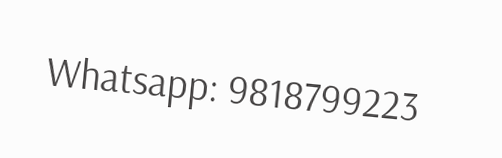Whatsapp: 9818799223